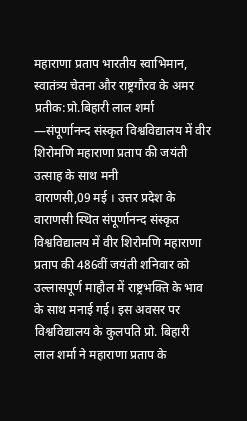महाराणा प्रताप भारतीय स्वाभिमान, स्वातंत्र्य चेतना और राष्ट्रगौरव के अमर प्रतीक:प्रो.बिहारी लाल शर्मा
—संपूर्णानन्द संस्कृत विश्वविद्यालय में वीर शिरोमणि महाराणा प्रताप की जयंती उत्साह के साथ मनी
वाराणसी,09 मई । उत्तर प्रदेश के वाराणसी स्थित संपूर्णानन्द संस्कृत विश्वविद्यालय में वीर शिरोमणि महाराणा प्रताप की 486वीं जयंती शनिवार को उल्लासपूर्ण माहौल में राष्ट्रभक्ति के भाव के साथ मनाई गई। इस अवसर पर विश्वविद्यालय के कुलपति प्रो. बिहारी लाल शर्मा ने महाराणा प्रताप के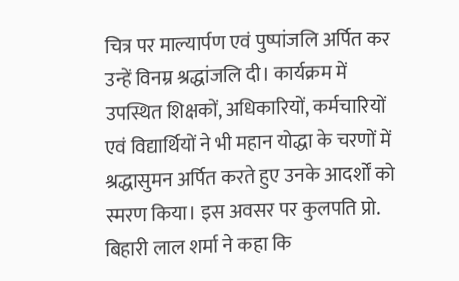चित्र पर माल्यार्पण एवं पुष्पांजलि अर्पित कर उन्हें विनम्र श्रद्धांजलि दी। कार्यक्रम में उपस्थित शिक्षकों, अधिकारियों, कर्मचारियों एवं विद्यार्थियों ने भी महान योद्धा के चरणों में श्रद्धासुमन अर्पित करते हुए उनके आदर्शों को स्मरण किया। इस अवसर पर कुलपति प्रो. बिहारी लाल शर्मा ने कहा कि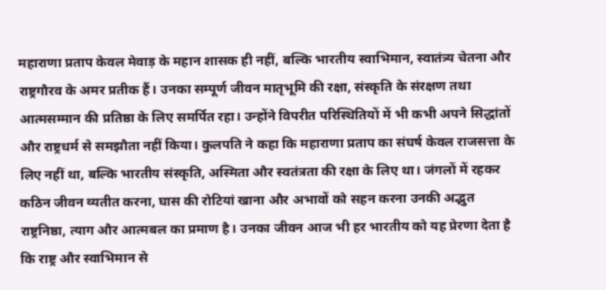महाराणा प्रताप केवल मेवाड़ के महान शासक ही नहीं, बल्कि भारतीय स्वाभिमान, स्वातंत्र्य चेतना और राष्ट्रगौरव के अमर प्रतीक हैं। उनका सम्पूर्ण जीवन मातृभूमि की रक्षा, संस्कृति के संरक्षण तथा आत्मसम्मान की प्रतिष्ठा के लिए समर्पित रहा। उन्होंने विपरीत परिस्थितियों में भी कभी अपने सिद्धांतों और राष्ट्रधर्म से समझौता नहीं किया। कुलपति ने कहा कि महाराणा प्रताप का संघर्ष केवल राजसत्ता के लिए नहीं था, बल्कि भारतीय संस्कृति, अस्मिता और स्वतंत्रता की रक्षा के लिए था। जंगलों में रहकर कठिन जीवन व्यतीत करना, घास की रोटियां खाना और अभावों को सहन करना उनकी अद्भुत राष्ट्रनिष्ठा, त्याग और आत्मबल का प्रमाण है। उनका जीवन आज भी हर भारतीय को यह प्रेरणा देता है कि राष्ट्र और स्वाभिमान से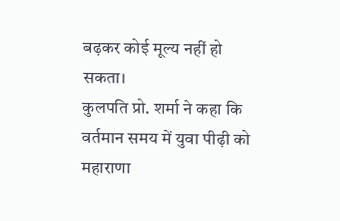बढ़कर कोई मूल्य नहीं हो सकता।
कुलपति प्रो. शर्मा ने कहा कि वर्तमान समय में युवा पीढ़ी को महाराणा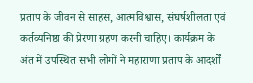प्रताप के जीवन से साहस, आत्मविश्वास, संघर्षशीलता एवं कर्तव्यनिष्ठा की प्रेरणा ग्रहण करनी चाहिए। कार्यक्रम के अंत में उपस्थित सभी लोगों ने महाराणा प्रताप के आदर्शों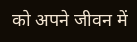को अपने जीवन में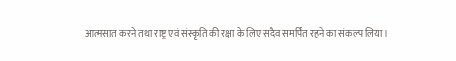आत्मसात करने तथा राष्ट्र एवं संस्कृति की रक्षा के लिए सदैव समर्पित रहने का संकल्प लिया।